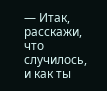— Итак, расскажи, что случилось, и как ты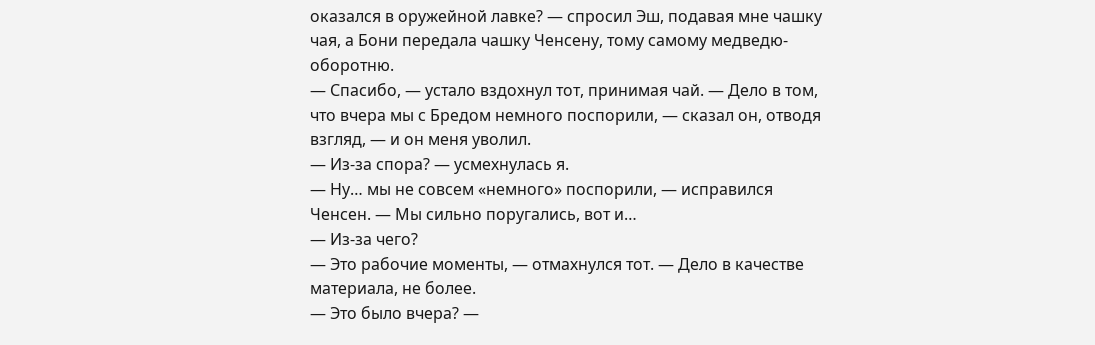оказался в оружейной лавке? — спросил Эш, подавая мне чашку чая, а Бони передала чашку Ченсену, тому самому медведю-оборотню.
— Спасибо, — устало вздохнул тот, принимая чай. — Дело в том, что вчера мы с Бредом немного поспорили, — сказал он, отводя взгляд, — и он меня уволил.
— Из-за спора? — усмехнулась я.
— Ну… мы не совсем «немного» поспорили, — исправился Ченсен. — Мы сильно поругались, вот и…
— Из-за чего?
— Это рабочие моменты, — отмахнулся тот. — Дело в качестве материала, не более.
— Это было вчера? —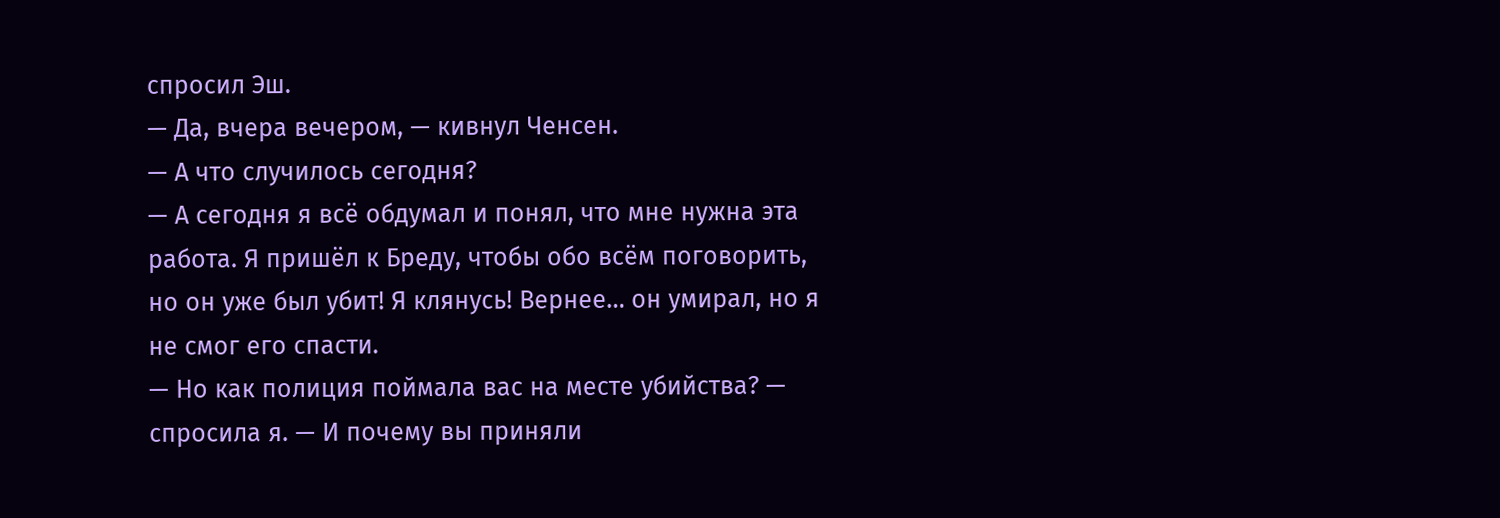спросил Эш.
— Да, вчера вечером, — кивнул Ченсен.
— А что случилось сегодня?
— А сегодня я всё обдумал и понял, что мне нужна эта работа. Я пришёл к Бреду, чтобы обо всём поговорить, но он уже был убит! Я клянусь! Вернее… он умирал, но я не смог его спасти.
— Но как полиция поймала вас на месте убийства? — спросила я. — И почему вы приняли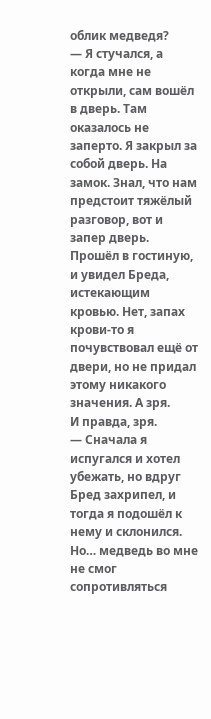облик медведя?
— Я стучался, а когда мне не открыли, сам вошёл в дверь. Там оказалось не заперто. Я закрыл за собой дверь. На замок. Знал, что нам предстоит тяжёлый разговор, вот и запер дверь. Прошёл в гостиную, и увидел Бреда, истекающим кровью. Нет, запах крови-то я почувствовал ещё от двери, но не придал этому никакого значения. А зря.
И правда, зря.
— Сначала я испугался и хотел убежать, но вдруг Бред захрипел, и тогда я подошёл к нему и склонился. Но… медведь во мне не смог сопротивляться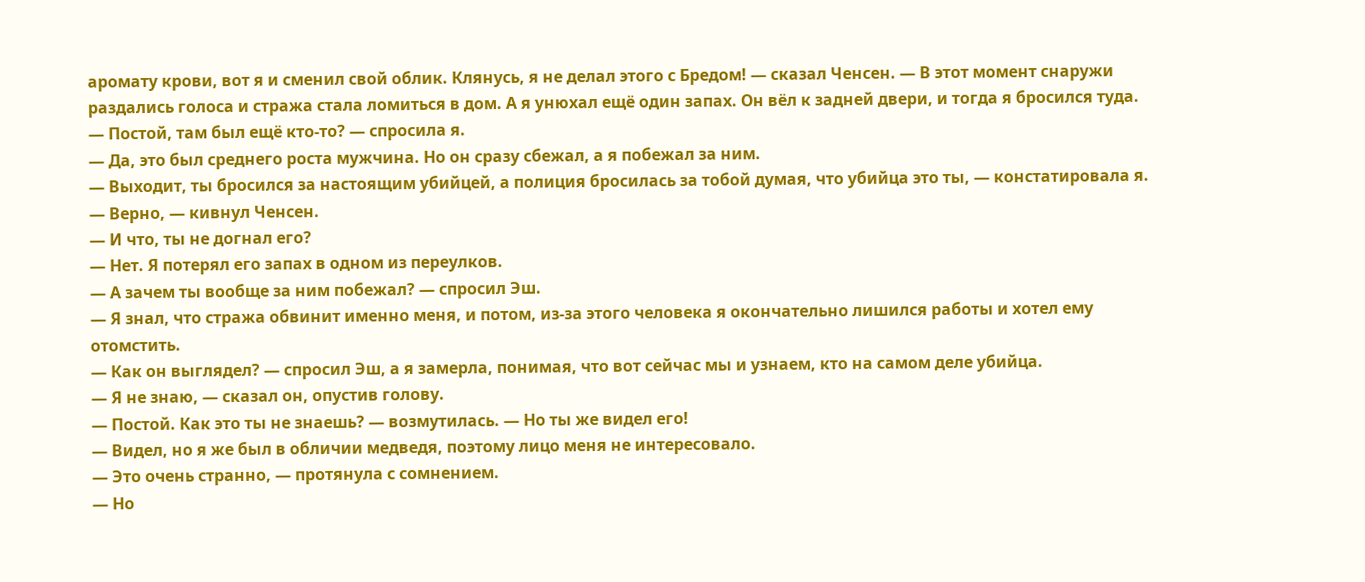аромату крови, вот я и сменил свой облик. Клянусь, я не делал этого с Бредом! — сказал Ченсен. — В этот момент снаружи раздались голоса и стража стала ломиться в дом. А я унюхал ещё один запах. Он вёл к задней двери, и тогда я бросился туда.
— Постой, там был ещё кто-то? — спросила я.
— Да, это был среднего роста мужчина. Но он сразу сбежал, а я побежал за ним.
— Выходит, ты бросился за настоящим убийцей, а полиция бросилась за тобой думая, что убийца это ты, — констатировала я.
— Верно, — кивнул Ченсен.
— И что, ты не догнал его?
— Нет. Я потерял его запах в одном из переулков.
— А зачем ты вообще за ним побежал? — спросил Эш.
— Я знал, что стража обвинит именно меня, и потом, из-за этого человека я окончательно лишился работы и хотел ему отомстить.
— Как он выглядел? — спросил Эш, а я замерла, понимая, что вот сейчас мы и узнаем, кто на самом деле убийца.
— Я не знаю, — сказал он, опустив голову.
— Постой. Как это ты не знаешь? — возмутилась. — Но ты же видел его!
— Видел, но я же был в обличии медведя, поэтому лицо меня не интересовало.
— Это очень странно, — протянула с сомнением.
— Но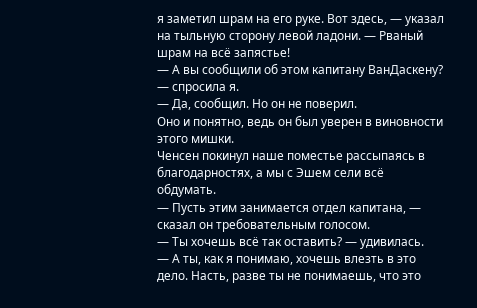я заметил шрам на его руке. Вот здесь, — указал на тыльную сторону левой ладони. — Рваный шрам на всё запястье!
— А вы сообщили об этом капитану ВанДаскену? — спросила я.
— Да, сообщил. Но он не поверил.
Оно и понятно, ведь он был уверен в виновности этого мишки.
Ченсен покинул наше поместье рассыпаясь в благодарностях, а мы с Эшем сели всё обдумать.
— Пусть этим занимается отдел капитана, — сказал он требовательным голосом.
— Ты хочешь всё так оставить? — удивилась.
— А ты, как я понимаю, хочешь влезть в это дело. Насть, разве ты не понимаешь, что это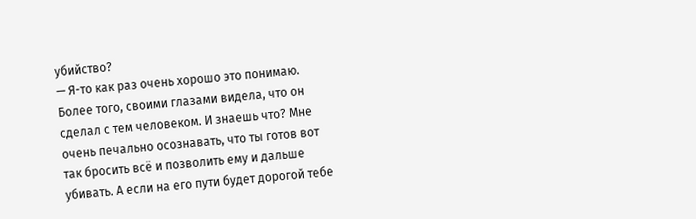убийство?
— Я-то как раз очень хорошо это понимаю. Более того, своими глазами видела, что он сделал с тем человеком. И знаешь что? Мне очень печально осознавать, что ты готов вот так бросить всё и позволить ему и дальше убивать. А если на его пути будет дорогой тебе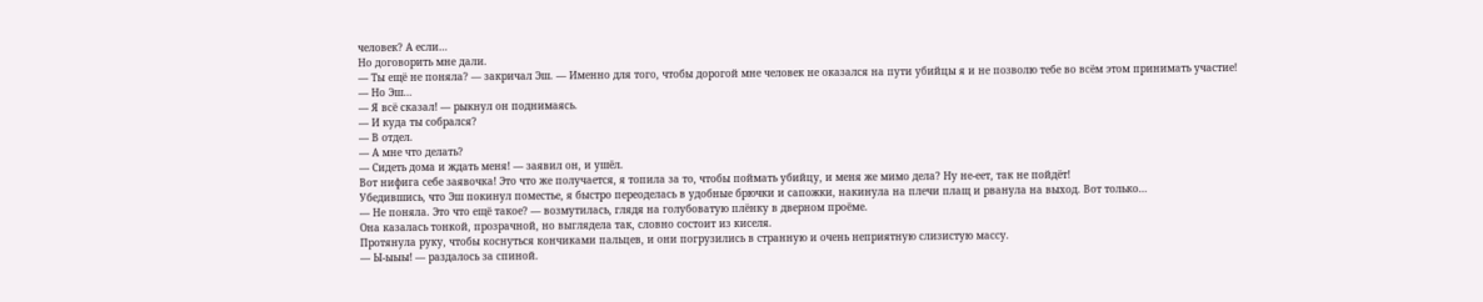человек? А если…
Но договорить мне дали.
— Ты ещё не поняла? — закричал Эш. — Именно для того, чтобы дорогой мне человек не оказался на пути убийцы я и не позволю тебе во всём этом принимать участие!
— Но Эш…
— Я всё сказал! — рыкнул он поднимаясь.
— И куда ты собрался?
— В отдел.
— А мне что делать?
— Сидеть дома и ждать меня! — заявил он, и ушёл.
Вот нифига себе заявочка! Это что же получается, я топила за то, чтобы поймать убийцу, и меня же мимо дела? Ну не-еет, так не пойдёт!
Убедившись, что Эш покинул поместье, я быстро переоделась в удобные брючки и сапожки, накинула на плечи плащ и рванула на выход. Вот только…
— Не поняла. Это что ещё такое? — возмутилась, глядя на голубоватую плёнку в дверном проёме.
Она казалась тонкой, прозрачной, но выглядела так, словно состоит из киселя.
Протянула руку, чтобы коснуться кончиками пальцев, и они погрузились в странную и очень неприятную слизистую массу.
— Ы-ыыы! — раздалось за спиной.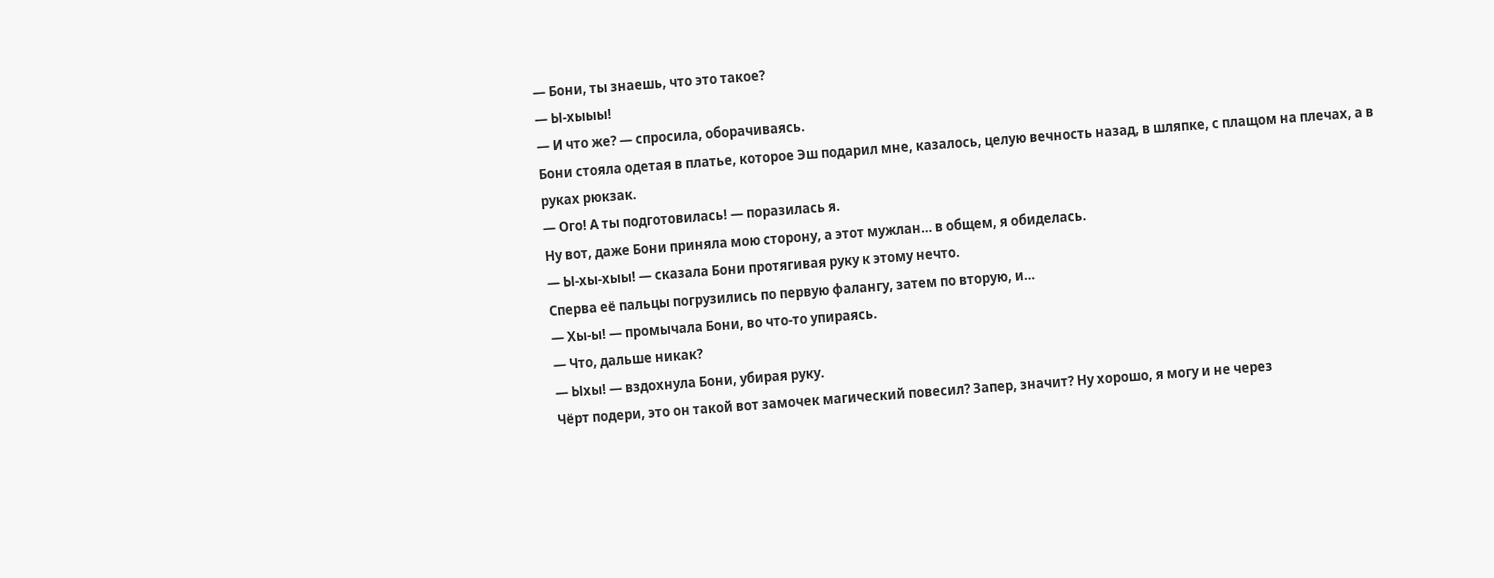— Бони, ты знаешь, что это такое?
— Ы-хыыы!
— И что же? — спросила, оборачиваясь.
Бони стояла одетая в платье, которое Эш подарил мне, казалось, целую вечность назад, в шляпке, с плащом на плечах, а в руках рюкзак.
— Ого! А ты подготовилась! — поразилась я.
Ну вот, даже Бони приняла мою сторону, а этот мужлан… в общем, я обиделась.
— Ы-хы-хыы! — сказала Бони протягивая руку к этому нечто.
Сперва её пальцы погрузились по первую фалангу, затем по вторую, и…
— Хы-ы! — промычала Бони, во что-то упираясь.
— Что, дальше никак?
— Ыхы! — вздохнула Бони, убирая руку.
Чёрт подери, это он такой вот замочек магический повесил? Запер, значит? Ну хорошо, я могу и не через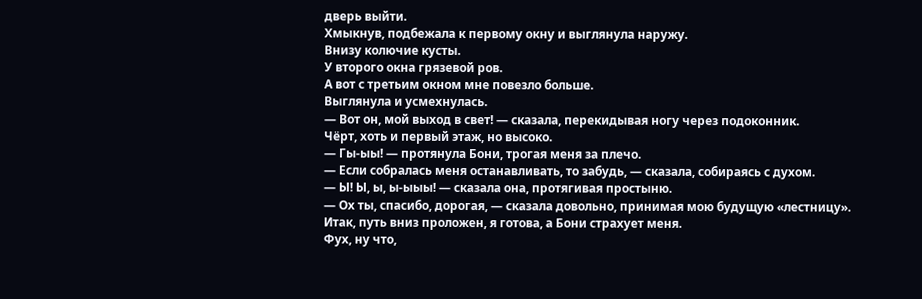дверь выйти.
Хмыкнув, подбежала к первому окну и выглянула наружу.
Внизу колючие кусты.
У второго окна грязевой ров.
А вот с третьим окном мне повезло больше.
Выглянула и усмехнулась.
— Вот он, мой выход в свет! — сказала, перекидывая ногу через подоконник.
Чёрт, хоть и первый этаж, но высоко.
— Гы-ыы! — протянула Бони, трогая меня за плечо.
— Если собралась меня останавливать, то забудь, — сказала, собираясь с духом.
— Ы! Ы, ы, ы-ыыы! — сказала она, протягивая простыню.
— Ох ты, спасибо, дорогая, — сказала довольно, принимая мою будущую «лестницу».
Итак, путь вниз проложен, я готова, а Бони страхует меня.
Фух, ну что,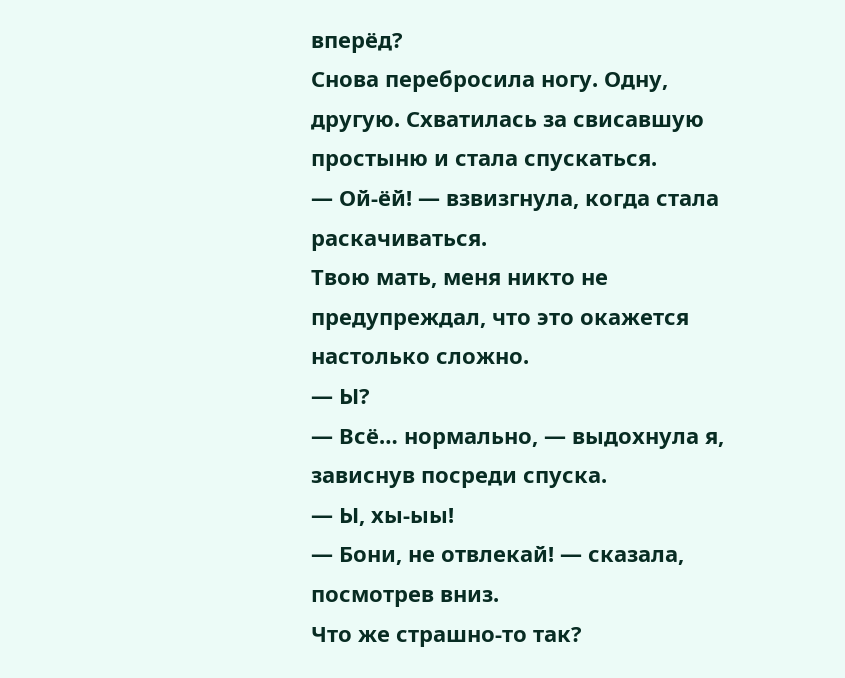вперёд?
Снова перебросила ногу. Одну, другую. Схватилась за свисавшую простыню и стала спускаться.
— Ой-ёй! — взвизгнула, когда стала раскачиваться.
Твою мать, меня никто не предупреждал, что это окажется настолько сложно.
— Ы?
— Всё… нормально, — выдохнула я, зависнув посреди спуска.
— Ы, хы-ыы!
— Бони, не отвлекай! — сказала, посмотрев вниз.
Что же страшно-то так?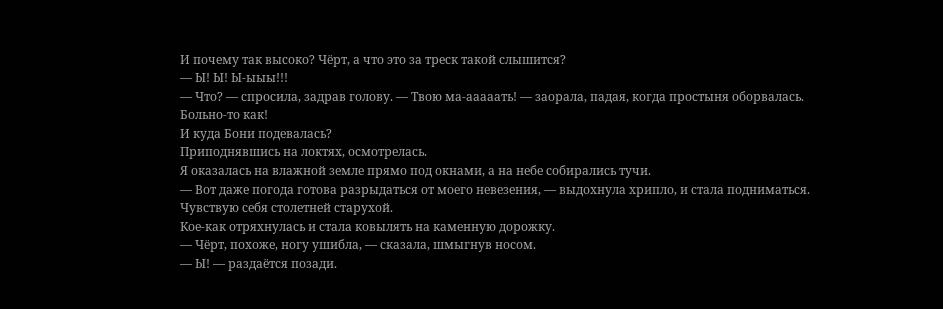И почему так высоко? Чёрт, а что это за треск такой слышится?
— Ы! Ы! Ы-ыыы!!!
— Что? — спросила, задрав голову. — Твою ма-ааааать! — заорала, падая, когда простыня оборвалась.
Больно-то как!
И куда Бони подевалась?
Приподнявшись на локтях, осмотрелась.
Я оказалась на влажной земле прямо под окнами, а на небе собирались тучи.
— Вот даже погода готова разрыдаться от моего невезения, — выдохнула хрипло, и стала подниматься.
Чувствую себя столетней старухой.
Кое-как отряхнулась и стала ковылять на каменную дорожку.
— Чёрт, похоже, ногу ушибла, — сказала, шмыгнув носом.
— Ы! — раздаётся позади.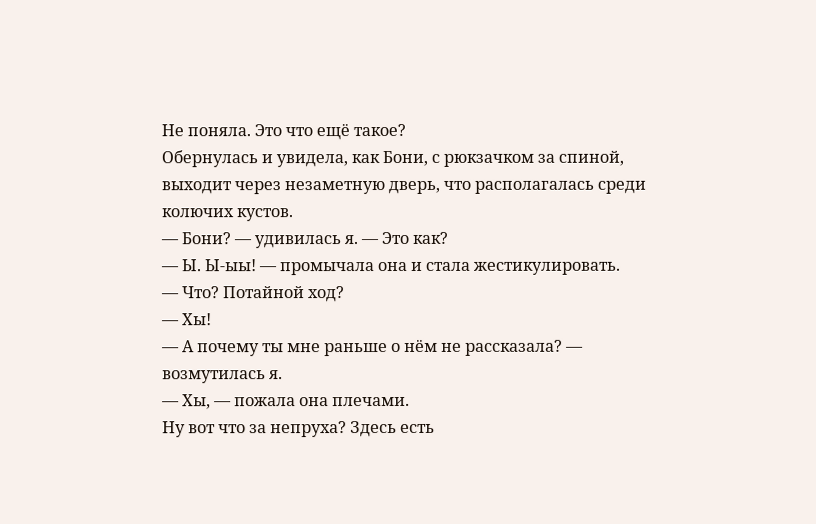Не поняла. Это что ещё такое?
Обернулась и увидела, как Бони, с рюкзачком за спиной, выходит через незаметную дверь, что располагалась среди колючих кустов.
— Бони? — удивилась я. — Это как?
— Ы. Ы-ыы! — промычала она и стала жестикулировать.
— Что? Потайной ход?
— Хы!
— А почему ты мне раньше о нём не рассказала? — возмутилась я.
— Хы, — пожала она плечами.
Ну вот что за непруха? Здесь есть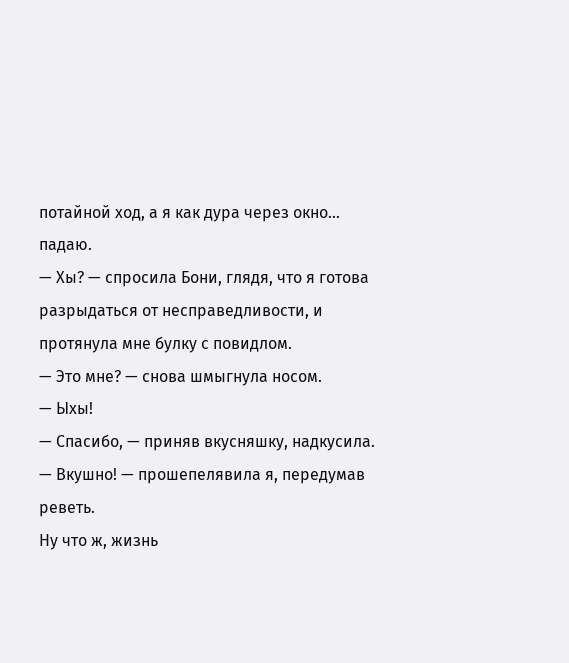потайной ход, а я как дура через окно… падаю.
— Хы? — спросила Бони, глядя, что я готова разрыдаться от несправедливости, и протянула мне булку с повидлом.
— Это мне? — снова шмыгнула носом.
— Ыхы!
— Спасибо, — приняв вкусняшку, надкусила. — Вкушно! — прошепелявила я, передумав реветь.
Ну что ж, жизнь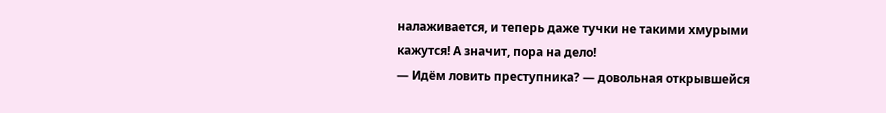налаживается, и теперь даже тучки не такими хмурыми кажутся! А значит, пора на дело!
— Идём ловить преступника? — довольная открывшейся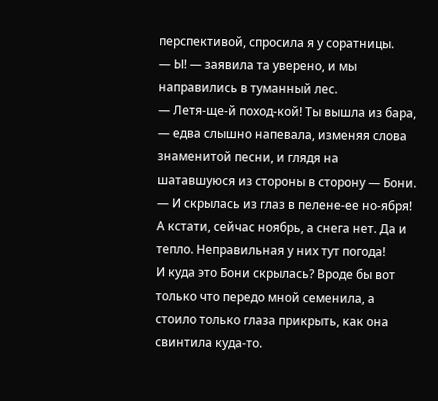перспективой, спросила я у соратницы.
— Ы! — заявила та уверено, и мы направились в туманный лес.
— Летя-ще-й поход-кой! Ты вышла из бара, — едва слышно напевала, изменяя слова знаменитой песни, и глядя на шатавшуюся из стороны в сторону — Бони. — И скрылась из глаз в пелене-ее но-ября! А кстати, сейчас ноябрь, а снега нет. Да и тепло. Неправильная у них тут погода!
И куда это Бони скрылась? Вроде бы вот только что передо мной семенила, а стоило только глаза прикрыть, как она свинтила куда-то.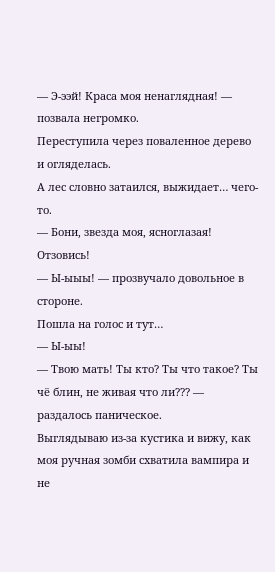— Э-ээй! Краса моя ненаглядная! — позвала негромко.
Переступила через поваленное дерево и огляделась.
А лес словно затаился, выжидает… чего-то.
— Бони, звезда моя, ясноглазая! Отзовись!
— Ы-ыыы! — прозвучало довольное в стороне.
Пошла на голос и тут…
— Ы-ыы!
— Твою мать! Ты кто? Ты что такое? Ты чё блин, не живая что ли??? — раздалось паническое.
Выглядываю из-за кустика и вижу, как моя ручная зомби схватила вампира и не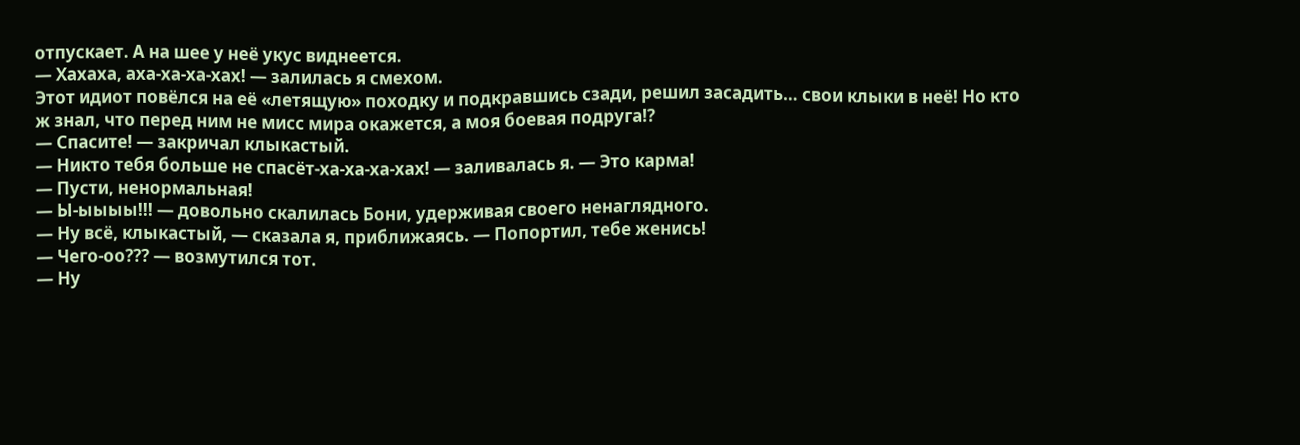отпускает. А на шее у неё укус виднеется.
— Хахаха, аха-ха-ха-хах! — залилась я смехом.
Этот идиот повёлся на её «летящую» походку и подкравшись сзади, решил засадить… свои клыки в неё! Но кто ж знал, что перед ним не мисс мира окажется, а моя боевая подруга⁉
— Спасите! — закричал клыкастый.
— Никто тебя больше не спасёт-ха-ха-ха-хах! — заливалась я. — Это карма!
— Пусти, ненормальная!
— Ы-ыыыы!!! — довольно скалилась Бони, удерживая своего ненаглядного.
— Ну всё, клыкастый, — сказала я, приближаясь. — Попортил, тебе женись!
— Чего-оо??? — возмутился тот.
— Ну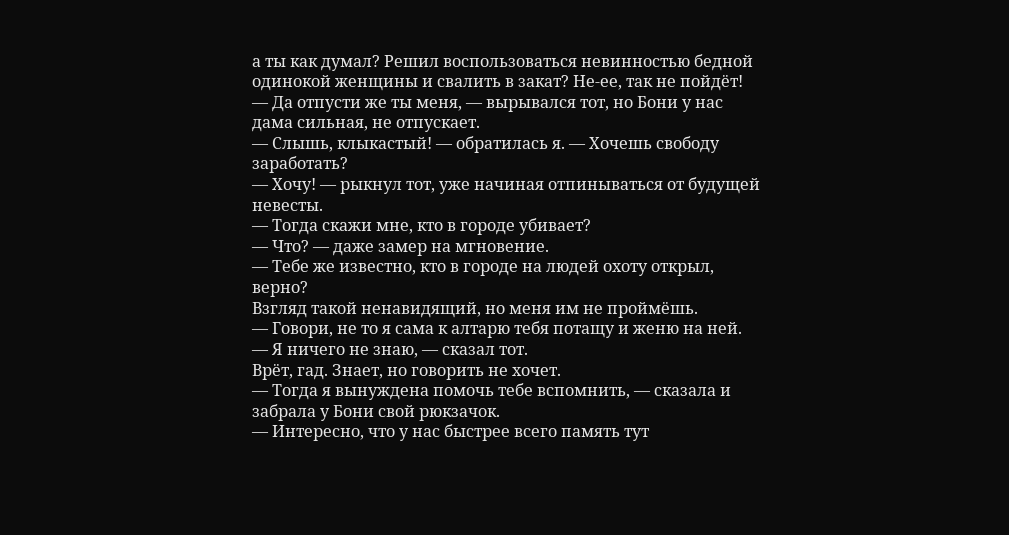а ты как думал? Решил воспользоваться невинностью бедной одинокой женщины и свалить в закат? Не-ее, так не пойдёт!
— Да отпусти же ты меня, — вырывался тот, но Бони у нас дама сильная, не отпускает.
— Слышь, клыкастый! — обратилась я. — Хочешь свободу заработать?
— Хочу! — рыкнул тот, уже начиная отпинываться от будущей невесты.
— Тогда скажи мне, кто в городе убивает?
— Что? — даже замер на мгновение.
— Тебе же известно, кто в городе на людей охоту открыл, верно?
Взгляд такой ненавидящий, но меня им не проймёшь.
— Говори, не то я сама к алтарю тебя потащу и женю на ней.
— Я ничего не знаю, — сказал тот.
Врёт, гад. Знает, но говорить не хочет.
— Тогда я вынуждена помочь тебе вспомнить, — сказала и забрала у Бони свой рюкзачок.
— Интересно, что у нас быстрее всего память тут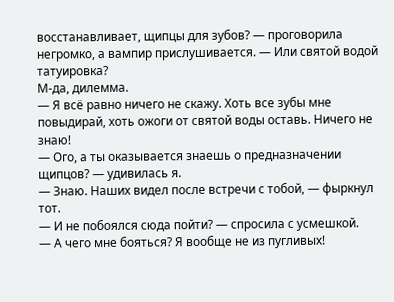восстанавливает, щипцы для зубов? — проговорила негромко, а вампир прислушивается. — Или святой водой татуировка?
М-да, дилемма.
— Я всё равно ничего не скажу. Хоть все зубы мне повыдирай, хоть ожоги от святой воды оставь. Ничего не знаю!
— Ого, а ты оказывается знаешь о предназначении щипцов? — удивилась я.
— Знаю. Наших видел после встречи с тобой, — фыркнул тот.
— И не побоялся сюда пойти? — спросила с усмешкой.
— А чего мне бояться? Я вообще не из пугливых!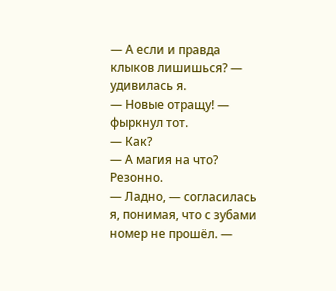— А если и правда клыков лишишься? — удивилась я.
— Новые отращу! — фыркнул тот.
— Как?
— А магия на что?
Резонно.
— Ладно, — согласилась я, понимая, что с зубами номер не прошёл. —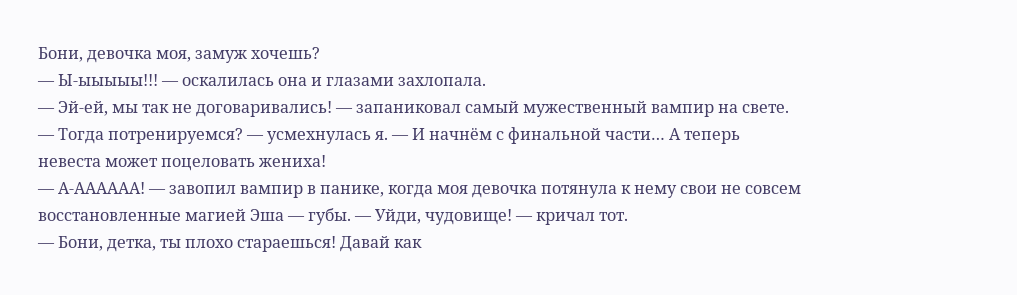Бони, девочка моя, замуж хочешь?
— Ы-ыыыыы!!! — оскалилась она и глазами захлопала.
— Эй-ей, мы так не договаривались! — запаниковал самый мужественный вампир на свете.
— Тогда потренируемся? — усмехнулась я. — И начнём с финальной части… А теперь невеста может поцеловать жениха!
— А-АААААА! — завопил вампир в панике, когда моя девочка потянула к нему свои не совсем восстановленные магией Эша — губы. — Уйди, чудовище! — кричал тот.
— Бони, детка, ты плохо стараешься! Давай как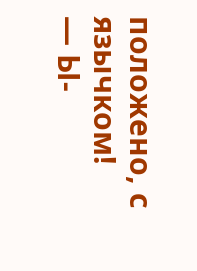положено, с язычком!
— Ы-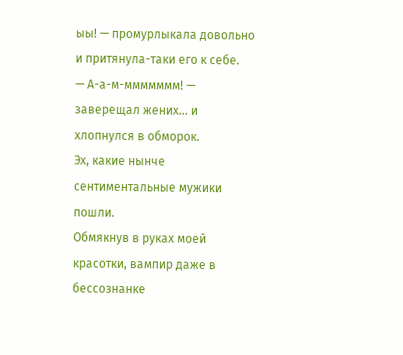ыы! — промурлыкала довольно и притянула-таки его к себе.
— А-а-м-ммммммм! — заверещал жених… и хлопнулся в обморок.
Эх, какие нынче сентиментальные мужики пошли.
Обмякнув в руках моей красотки, вампир даже в бессознанке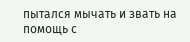пытался мычать и звать на помощь с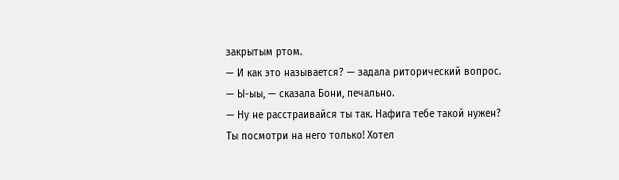закрытым ртом.
— И как это называется? — задала риторический вопрос.
— Ы-ыы, — сказала Бони, печально.
— Ну не расстраивайся ты так. Нафига тебе такой нужен? Ты посмотри на него только! Хотел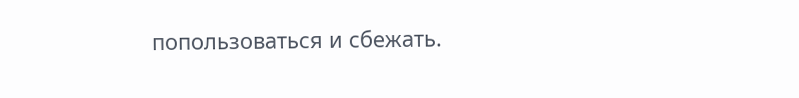попользоваться и сбежать.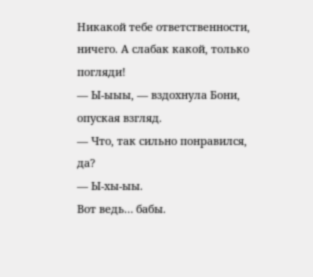Никакой тебе ответственности, ничего. А слабак какой, только погляди!
— Ы-ыыы, — вздохнула Бони, опуская взгляд.
— Что, так сильно понравился, да?
— Ы-хы-ыы.
Вот ведь… бабы.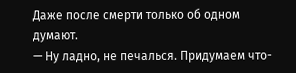Даже после смерти только об одном думают.
— Ну ладно, не печалься. Придумаем что-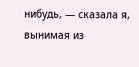нибудь, — сказала я, вынимая из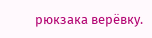рюкзака верёвку.